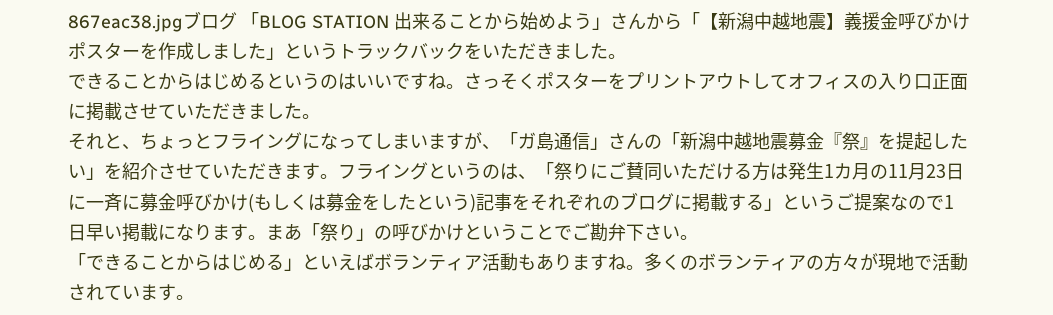867eac38.jpgブログ 「BLOG STATION 出来ることから始めよう」さんから「【新潟中越地震】義援金呼びかけポスターを作成しました」というトラックバックをいただきました。
できることからはじめるというのはいいですね。さっそくポスターをプリントアウトしてオフィスの入り口正面に掲載させていただきました。
それと、ちょっとフライングになってしまいますが、「ガ島通信」さんの「新潟中越地震募金『祭』を提起したい」を紹介させていただきます。フライングというのは、「祭りにご賛同いただける方は発生1カ月の11月23日に一斉に募金呼びかけ(もしくは募金をしたという)記事をそれぞれのブログに掲載する」というご提案なので1日早い掲載になります。まあ「祭り」の呼びかけということでご勘弁下さい。
「できることからはじめる」といえばボランティア活動もありますね。多くのボランティアの方々が現地で活動されています。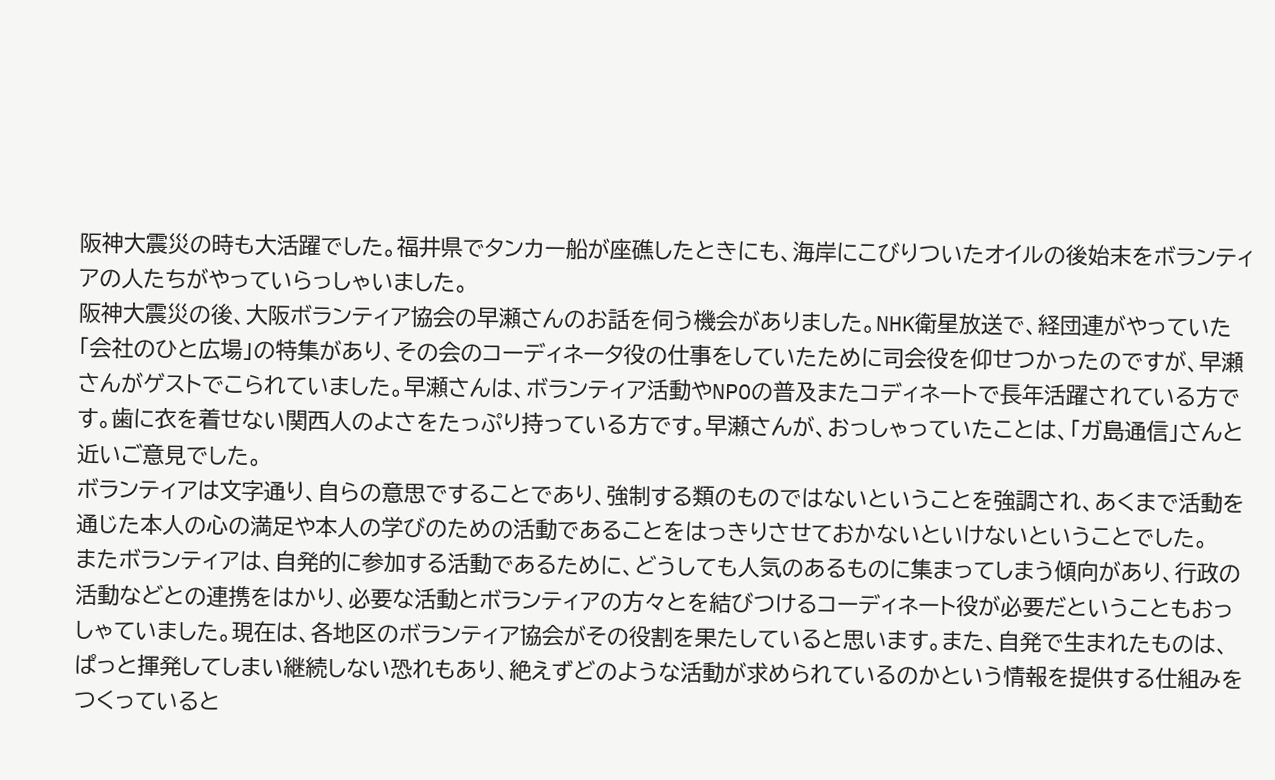阪神大震災の時も大活躍でした。福井県でタンカー船が座礁したときにも、海岸にこびりついたオイルの後始末をボランティアの人たちがやっていらっしゃいました。
阪神大震災の後、大阪ボランティア協会の早瀬さんのお話を伺う機会がありました。NHK衛星放送で、経団連がやっていた「会社のひと広場」の特集があり、その会のコーディネータ役の仕事をしていたために司会役を仰せつかったのですが、早瀬さんがゲストでこられていました。早瀬さんは、ボランティア活動やNPOの普及またコディネートで長年活躍されている方です。歯に衣を着せない関西人のよさをたっぷり持っている方です。早瀬さんが、おっしゃっていたことは、「ガ島通信」さんと近いご意見でした。
ボランティアは文字通り、自らの意思ですることであり、強制する類のものではないということを強調され、あくまで活動を通じた本人の心の満足や本人の学びのための活動であることをはっきりさせておかないといけないということでした。
またボランティアは、自発的に参加する活動であるために、どうしても人気のあるものに集まってしまう傾向があり、行政の活動などとの連携をはかり、必要な活動とボランティアの方々とを結びつけるコーディネート役が必要だということもおっしゃていました。現在は、各地区のボランティア協会がその役割を果たしていると思います。また、自発で生まれたものは、ぱっと揮発してしまい継続しない恐れもあり、絶えずどのような活動が求められているのかという情報を提供する仕組みをつくっていると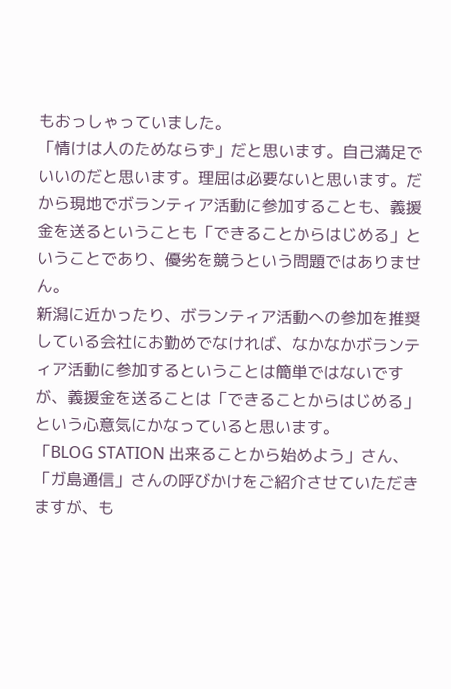もおっしゃっていました。
「情けは人のためならず」だと思います。自己満足でいいのだと思います。理屈は必要ないと思います。だから現地でボランティア活動に参加することも、義援金を送るということも「できることからはじめる」ということであり、優劣を競うという問題ではありません。
新潟に近かったり、ボランティア活動への参加を推奨している会社にお勤めでなければ、なかなかボランティア活動に参加するということは簡単ではないですが、義援金を送ることは「できることからはじめる」という心意気にかなっていると思います。
「BLOG STATION 出来ることから始めよう」さん、「ガ島通信」さんの呼びかけをご紹介させていただきますが、も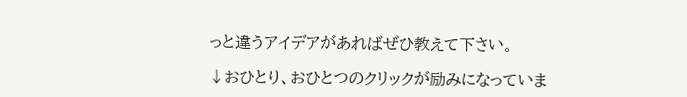っと違うアイデアがあればぜひ教えて下さい。

↓おひとり、おひとつのクリックが励みになっていま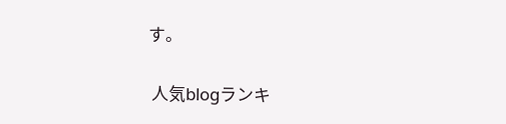す。

 人気blogランキ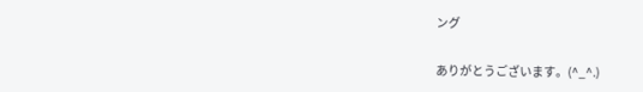ング

ありがとうございます。(^_^.)